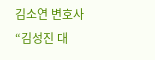김소연 변호사 “김성진 대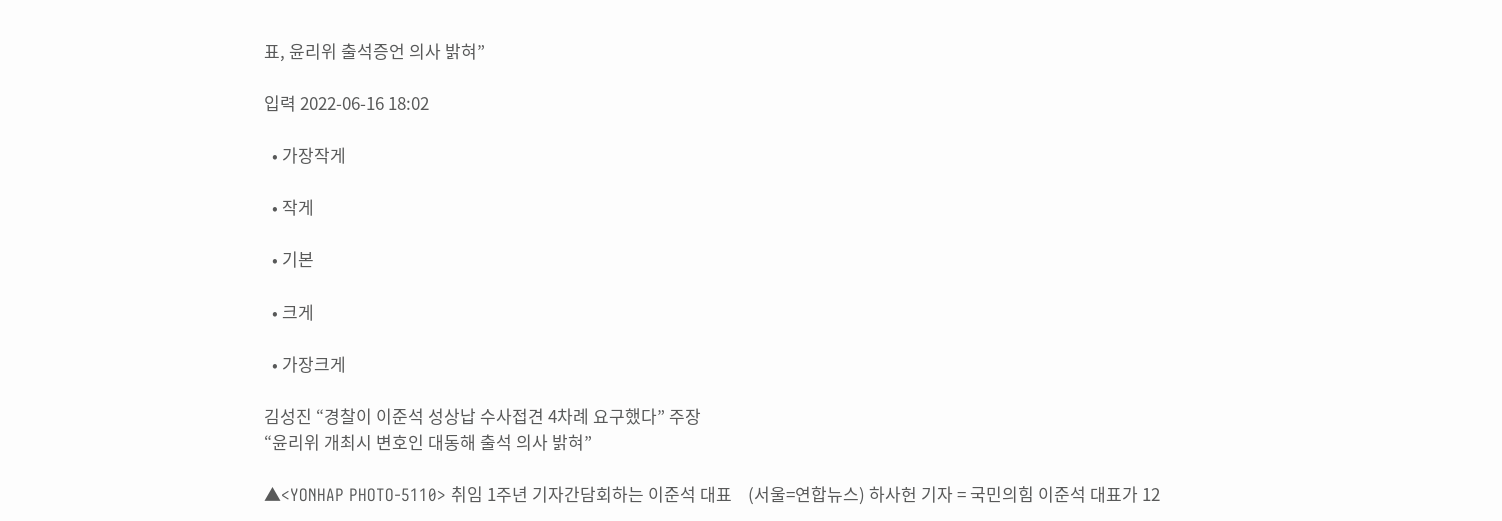표, 윤리위 출석증언 의사 밝혀”

입력 2022-06-16 18:02

  • 가장작게

  • 작게

  • 기본

  • 크게

  • 가장크게

김성진 “경찰이 이준석 성상납 수사접견 4차례 요구했다” 주장
“윤리위 개최시 변호인 대동해 출석 의사 밝혀”

▲<YONHAP PHOTO-5110> 취임 1주년 기자간담회하는 이준석 대표    (서울=연합뉴스) 하사헌 기자 = 국민의힘 이준석 대표가 12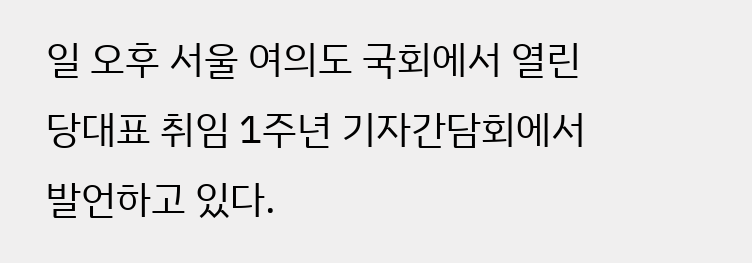일 오후 서울 여의도 국회에서 열린 당대표 취임 1주년 기자간담회에서 발언하고 있다.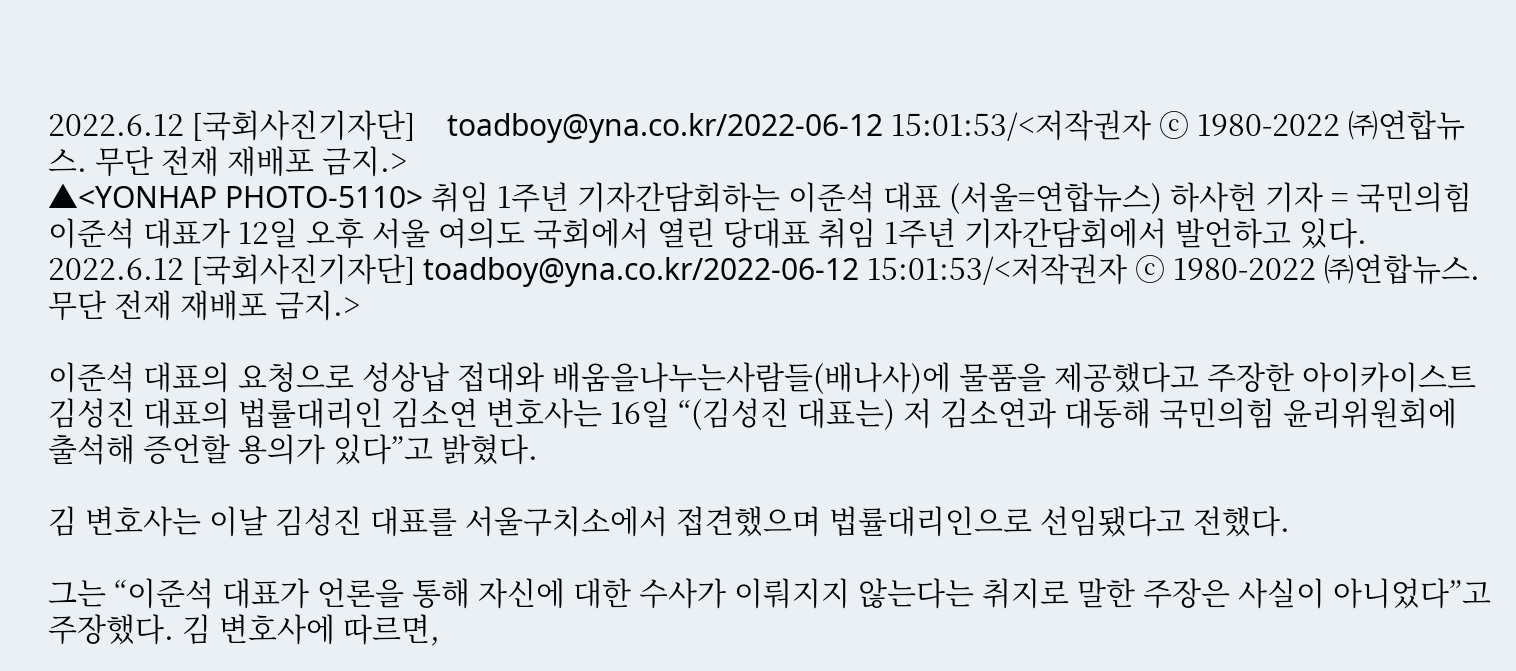2022.6.12 [국회사진기자단]    toadboy@yna.co.kr/2022-06-12 15:01:53/<저작권자 ⓒ 1980-2022 ㈜연합뉴스. 무단 전재 재배포 금지.>
▲<YONHAP PHOTO-5110> 취임 1주년 기자간담회하는 이준석 대표 (서울=연합뉴스) 하사헌 기자 = 국민의힘 이준석 대표가 12일 오후 서울 여의도 국회에서 열린 당대표 취임 1주년 기자간담회에서 발언하고 있다. 2022.6.12 [국회사진기자단] toadboy@yna.co.kr/2022-06-12 15:01:53/<저작권자 ⓒ 1980-2022 ㈜연합뉴스. 무단 전재 재배포 금지.>

이준석 대표의 요청으로 성상납 접대와 배움을나누는사람들(배나사)에 물품을 제공했다고 주장한 아이카이스트 김성진 대표의 법률대리인 김소연 변호사는 16일 “(김성진 대표는) 저 김소연과 대동해 국민의힘 윤리위원회에 출석해 증언할 용의가 있다”고 밝혔다.

김 변호사는 이날 김성진 대표를 서울구치소에서 접견했으며 법률대리인으로 선임됐다고 전했다.

그는 “이준석 대표가 언론을 통해 자신에 대한 수사가 이뤄지지 않는다는 취지로 말한 주장은 사실이 아니었다”고 주장했다. 김 변호사에 따르면,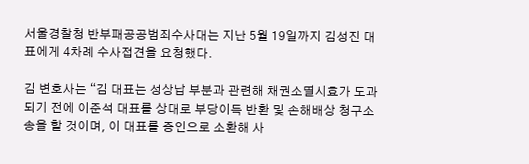서울경찰청 반부패공공범죄수사대는 지난 5월 19일까지 김성진 대표에게 4차례 수사접견을 요청했다.

김 변호사는 “김 대표는 성상납 부분과 관련해 채권소멸시효가 도과되기 전에 이준석 대표를 상대로 부당이득 반환 및 손해배상 청구소송을 할 것이며, 이 대표를 증인으로 소환해 사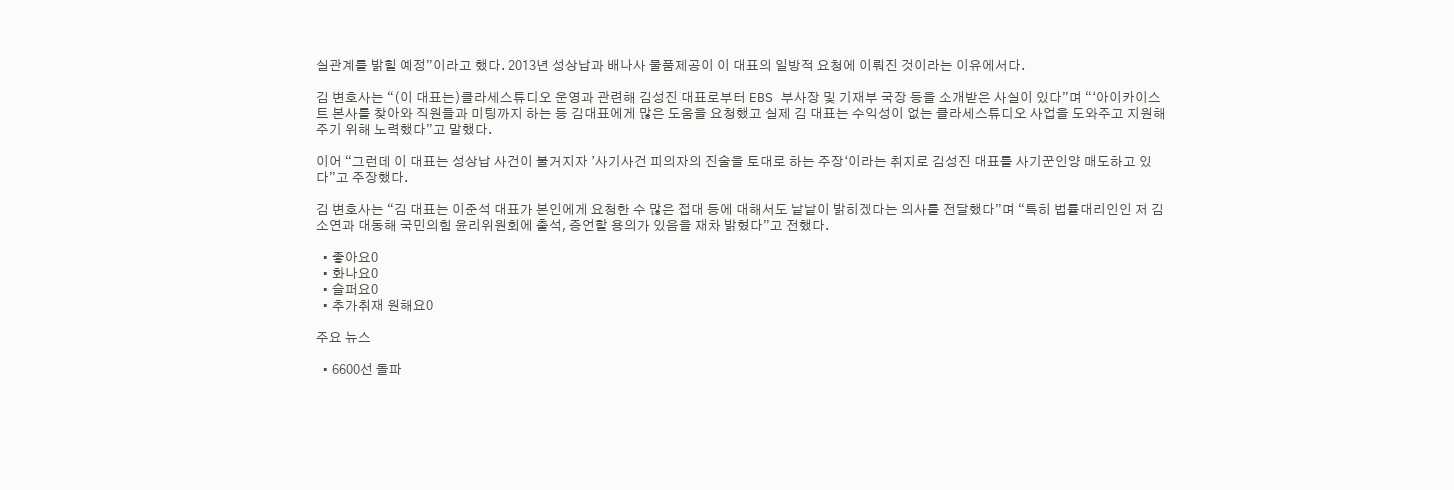실관계를 밝힐 예정”이라고 했다. 2013년 성상납과 배나사 물품제공이 이 대표의 일방적 요청에 이뤄진 것이라는 이유에서다.

김 변호사는 “(이 대표는)클라세스튜디오 운영과 관련해 김성진 대표로부터 EBS 부사장 및 기재부 국장 등을 소개받은 사실이 있다”며 “‘아이카이스트 본사를 찾아와 직원들과 미팅까지 하는 등 김대표에게 많은 도움을 요청했고 실제 김 대표는 수익성이 없는 클라세스튜디오 사업을 도와주고 지원해주기 위해 노력했다”고 말했다.

이어 “그런데 이 대표는 성상납 사건이 불거지자 ’사기사건 피의자의 진술을 토대로 하는 주장‘이라는 취지로 김성진 대표를 사기꾼인양 매도하고 있다”고 주장했다.

김 변호사는 “김 대표는 이준석 대표가 본인에게 요청한 수 많은 접대 등에 대해서도 낱낱이 밝히겠다는 의사를 전달했다”며 “특히 법률대리인인 저 김소연과 대동해 국민의힘 윤리위원회에 출석, 증언할 용의가 있음을 재차 밝혔다”고 전했다.

  • 좋아요0
  • 화나요0
  • 슬퍼요0
  • 추가취재 원해요0

주요 뉴스

  • 6600선 돌파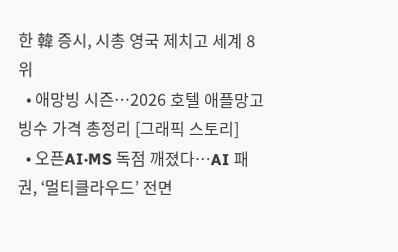한 韓 증시, 시총 영국 제치고 세계 8위
  • 애망빙 시즌…2026 호텔 애플망고 빙수 가격 총정리 [그래픽 스토리]
  • 오픈AI·MS 독점 깨졌다…AI 패권, ‘멀티클라우드’ 전면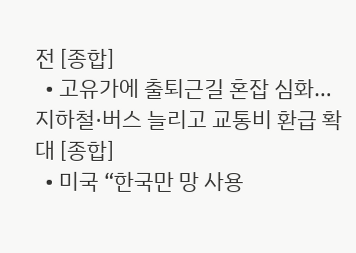전 [종합]
  • 고유가에 출퇴근길 혼잡 심화…지하철·버스 늘리고 교통비 환급 확대 [종합]
  • 미국 “한국만 망 사용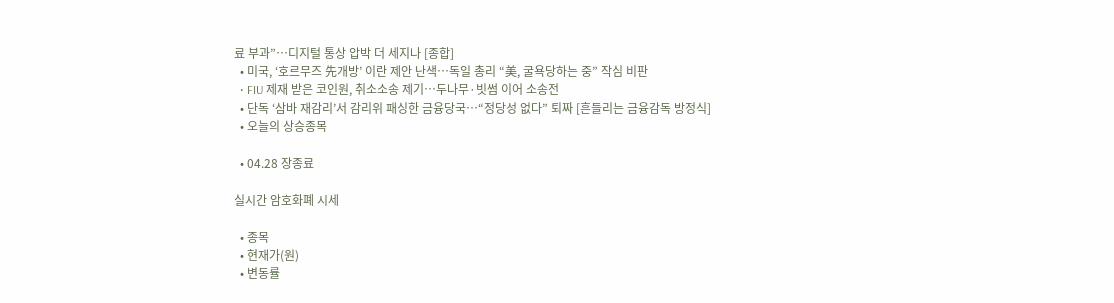료 부과”⋯디지털 통상 압박 더 세지나 [종합]
  • 미국, ‘호르무즈 先개방’ 이란 제안 난색…독일 총리 “美, 굴욕당하는 중” 작심 비판
  • FIU 제재 받은 코인원, 취소소송 제기…두나무·빗썸 이어 소송전
  • 단독 ‘삼바 재감리’서 감리위 패싱한 금융당국⋯“정당성 없다” 퇴짜 [흔들리는 금융감독 방정식]
  • 오늘의 상승종목

  • 04.28 장종료

실시간 암호화폐 시세

  • 종목
  • 현재가(원)
  • 변동률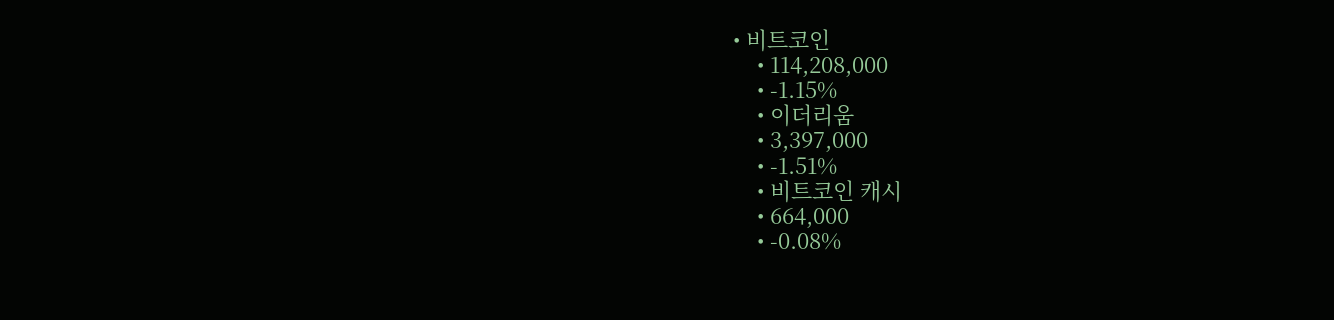• 비트코인
    • 114,208,000
    • -1.15%
    • 이더리움
    • 3,397,000
    • -1.51%
    • 비트코인 캐시
    • 664,000
    • -0.08%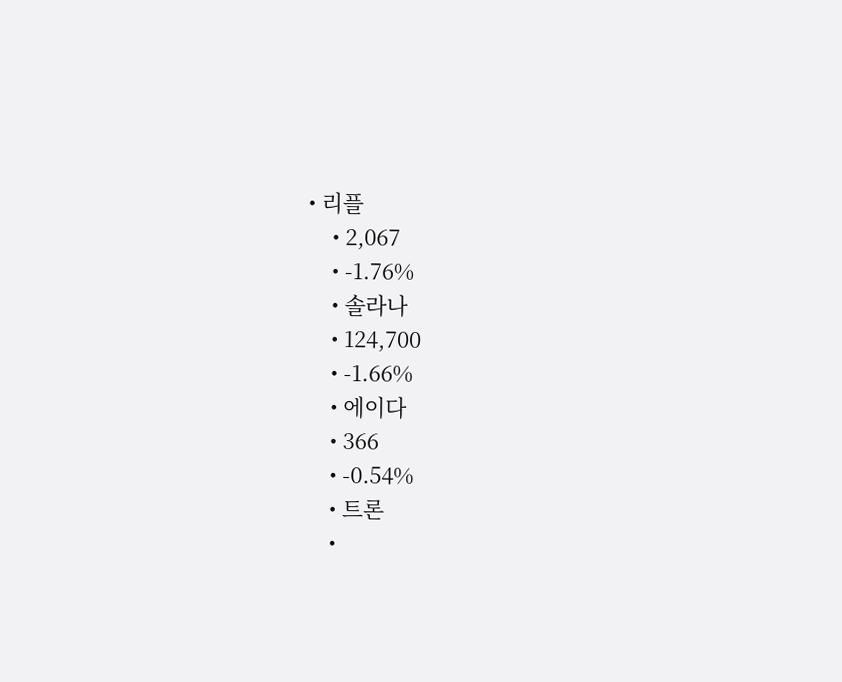• 리플
    • 2,067
    • -1.76%
    • 솔라나
    • 124,700
    • -1.66%
    • 에이다
    • 366
    • -0.54%
    • 트론
    •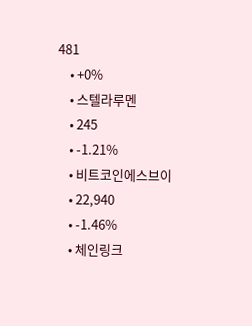481
    • +0%
    • 스텔라루멘
    • 245
    • -1.21%
    • 비트코인에스브이
    • 22,940
    • -1.46%
    • 체인링크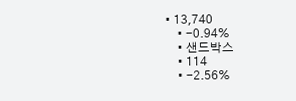• 13,740
    • -0.94%
    • 샌드박스
    • 114
    • -2.56%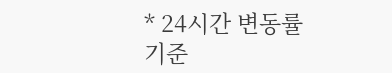* 24시간 변동률 기준